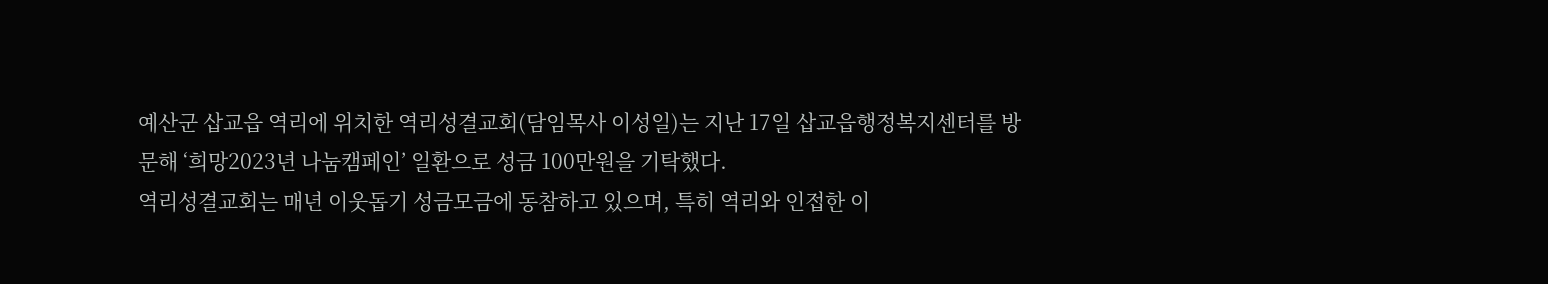예산군 삽교읍 역리에 위치한 역리성결교회(담임목사 이성일)는 지난 17일 삽교읍행정복지센터를 방문해 ‘희망2023년 나눔캠페인’ 일환으로 성금 100만원을 기탁했다.
역리성결교회는 매년 이웃돕기 성금모금에 동참하고 있으며, 특히 역리와 인접한 이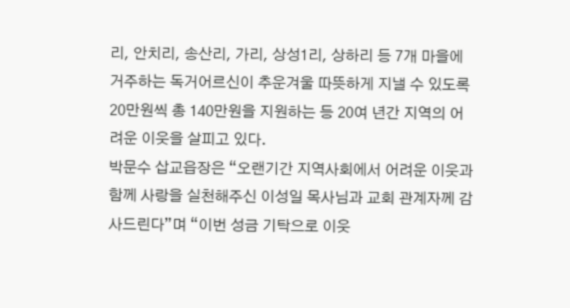리, 안치리, 송산리, 가리, 상성1리, 상하리 등 7개 마을에 거주하는 독거어르신이 추운겨울 따뜻하게 지낼 수 있도록 20만원씩 총 140만원을 지원하는 등 20여 년간 지역의 어려운 이웃을 살피고 있다.
박문수 삽교읍장은 “오랜기간 지역사회에서 어려운 이웃과 함께 사랑을 실천해주신 이성일 목사님과 교회 관계자께 감사드린다”며 “이번 성금 기탁으로 이웃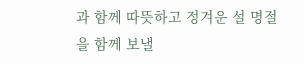과 함께 따뜻하고 정겨운 설 명절을 함께 보낼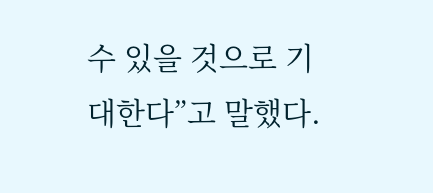수 있을 것으로 기대한다”고 말했다.